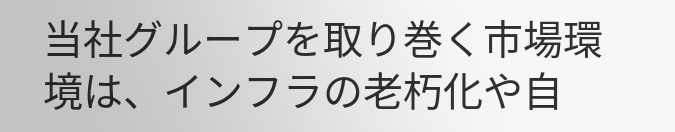当社グループを取り巻く市場環境は、インフラの老朽化や自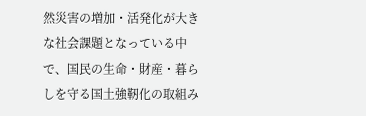然災害の増加・活発化が大きな社会課題となっている中で、国民の生命・財産・暮らしを守る国土強靭化の取組み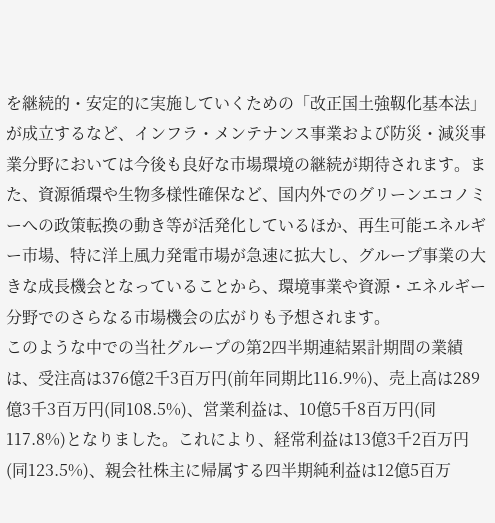を継続的・安定的に実施していくための「改正国土強靱化基本法」が成立するなど、インフラ・メンテナンス事業および防災・減災事業分野においては今後も良好な市場環境の継続が期待されます。また、資源循環や生物多様性確保など、国内外でのグリーンエコノミーへの政策転換の動き等が活発化しているほか、再生可能エネルギー市場、特に洋上風力発電市場が急速に拡大し、グループ事業の大きな成長機会となっていることから、環境事業や資源・エネルギー分野でのさらなる市場機会の広がりも予想されます。
このような中での当社グループの第2四半期連結累計期間の業績は、受注高は376億2千3百万円(前年同期比116.9%)、売上高は289億3千3百万円(同108.5%)、営業利益は、10億5千8百万円(同117.8%)となりました。これにより、経常利益は13億3千2百万円(同123.5%)、親会社株主に帰属する四半期純利益は12億5百万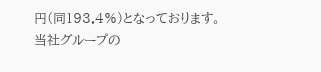円(同193.4%)となっております。
当社グループの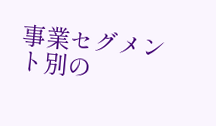事業セグメント別の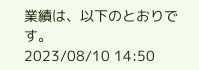業績は、以下のとおりです。
2023/08/10 14:50